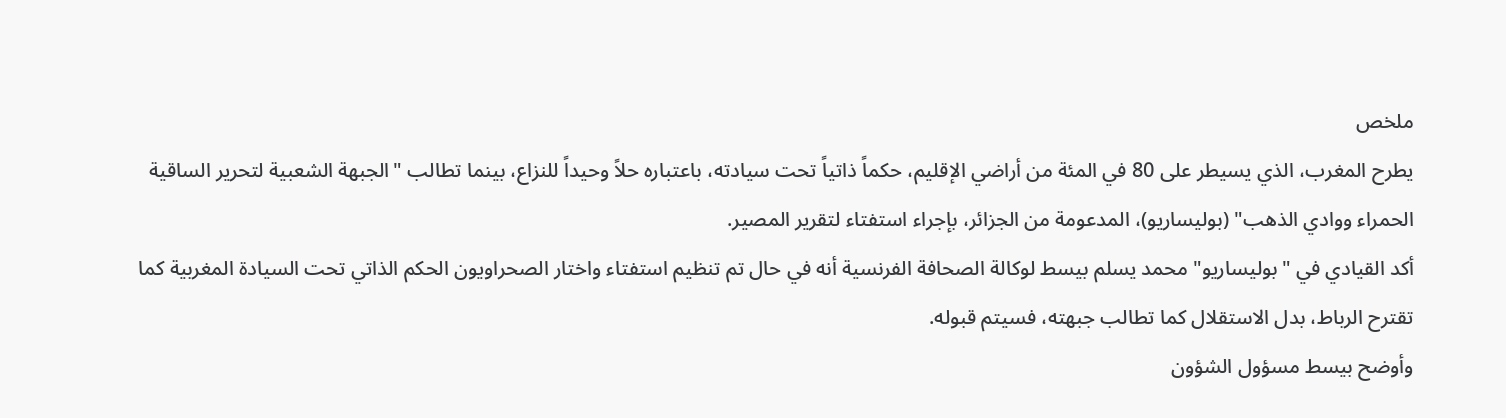ملخص
يطرح المغرب، الذي يسيطر على 80 في المئة من أراضي الإقليم، حكماً ذاتياً تحت سيادته، باعتباره حلاً وحيداً للنزاع، بينما تطالب "الجبهة الشعبية لتحرير الساقية الحمراء ووادي الذهب" (بوليساريو)، المدعومة من الجزائر، بإجراء استفتاء لتقرير المصير.
أكد القيادي في "بوليساريو" محمد يسلم بيسط لوكالة الصحافة الفرنسية أنه في حال تم تنظيم استفتاء واختار الصحراويون الحكم الذاتي تحت السيادة المغربية كما تقترح الرباط، بدل الاستقلال كما تطالب جبهته، فسيتم قبوله.
وأوضح بيسط مسؤول الشؤون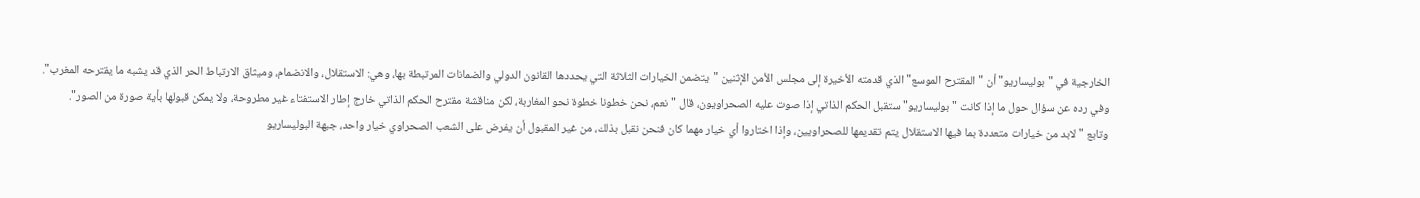الخارجية في "بوليساريو" أن "المقترح الموسع" الذي قدمته الأخيرة إلى مجلس الأمن الإثنين "يتضمن الخيارات الثلاثة التي يحددها القانون الدولي والضمانات المرتبطة بها، وهي: الاستقلال، والانضمام، وميثاق الارتباط الحر الذي قد يشبه ما يقترحه المغرب".
وفي رده عن سؤال حول ما إذا كانت "بوليساريو" ستقبل الحكم الذاتي إذا صوت عليه الصحراويون، قال "نعم، نحن خطونا خطوة نحو المغاربة، لكن مناقشة مقترح الحكم الذاتي خارج إطار الاستفتاء غير مطروحة، ولا يمكن قبولها بأية صورة من الصور".
وتابع "لابد من خيارات متعددة بما فيها الاستقلال يتم تقديمها للصحراويين، وإذا اختاروا أي خيار مهما كان فنحن نقبل بذلك، من غير المقبول أن يفرض على الشعب الصحراوي خيار واحد، جبهة البوليساريو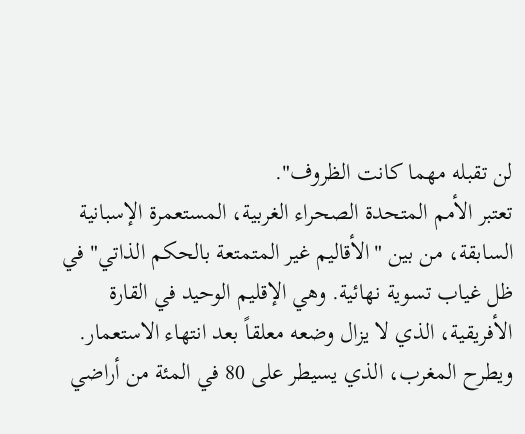لن تقبله مهما كانت الظروف".
تعتبر الأمم المتحدة الصحراء الغربية، المستعمرة الإسبانية السابقة، من بين "الأقاليم غير المتمتعة بالحكم الذاتي" في ظل غياب تسوية نهائية. وهي الإقليم الوحيد في القارة الأفريقية، الذي لا يزال وضعه معلقاً بعد انتهاء الاستعمار.
ويطرح المغرب، الذي يسيطر على 80 في المئة من أراضي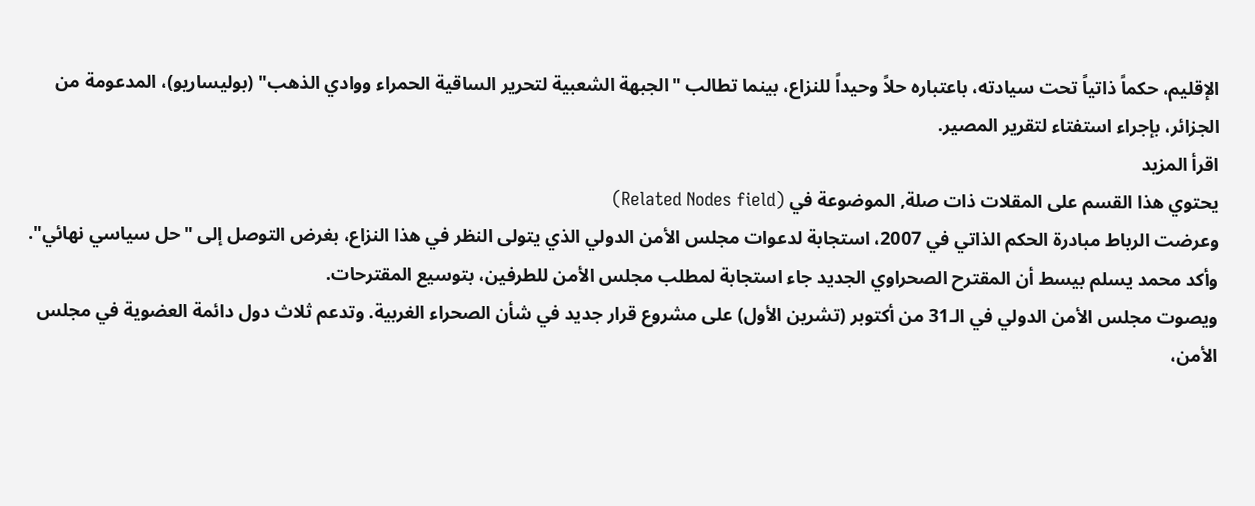الإقليم، حكماً ذاتياً تحت سيادته، باعتباره حلاً وحيداً للنزاع، بينما تطالب "الجبهة الشعبية لتحرير الساقية الحمراء ووادي الذهب" (بوليساريو)، المدعومة من الجزائر، بإجراء استفتاء لتقرير المصير.
اقرأ المزيد
يحتوي هذا القسم على المقلات ذات صلة, الموضوعة في (Related Nodes field)
وعرضت الرباط مبادرة الحكم الذاتي في 2007، استجابة لدعوات مجلس الأمن الدولي الذي يتولى النظر في هذا النزاع، بغرض التوصل إلى "حل سياسي نهائي".
وأكد محمد يسلم بيسط أن المقترح الصحراوي الجديد جاء استجابة لمطلب مجلس الأمن للطرفين، بتوسيع المقترحات.
ويصوت مجلس الأمن الدولي في الـ31 من أكتوبر (تشرين الأول) على مشروع قرار جديد في شأن الصحراء الغربية. وتدعم ثلاث دول دائمة العضوية في مجلس الأمن،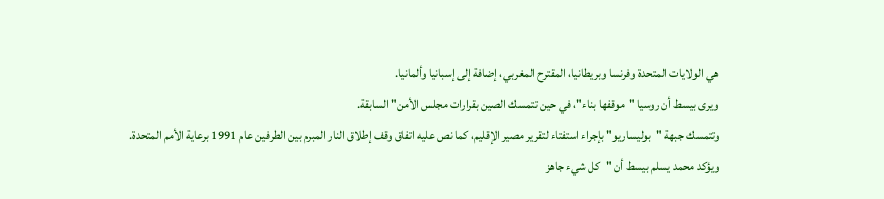هي الولايات المتحدة وفرنسا وبريطانيا، المقترح المغربي، إضافة إلى إسبانيا وألمانيا.
ويرى بيسط أن روسيا "موقفها بناء"، في حين تتمسك الصين بقرارات مجلس الأمن" السابقة.
وتتمسك جبهة "بوليساريو" بإجراء استفتاء لتقرير مصير الإقليم، كما نص عليه اتفاق وقف إطلاق النار المبرم بين الطرفين عام 1991 برعاية الأمم المتحدة.
ويؤكد محمد يسلم بيسط أن "كل شيء جاهز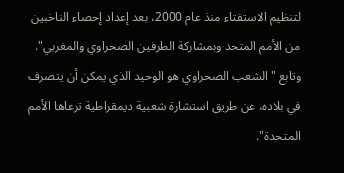لتنظيم الاستفتاء منذ عام 2000، بعد إعداد إحصاء الناخبين من الأمم المتحد وبمشاركة الطرفين الصحراوي والمغربي".
وتابع "الشعب الصحراوي هو الوحيد الذي يمكن أن يتصرف في بلاده، عن طريق استشارة شعبية ديمقراطية ترعاها الأمم المتحدة".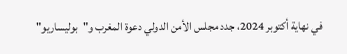في نهاية أكتوبر 2024، جدد مجلس الأمن الدولي دعوة المغرب و"بوليساريو"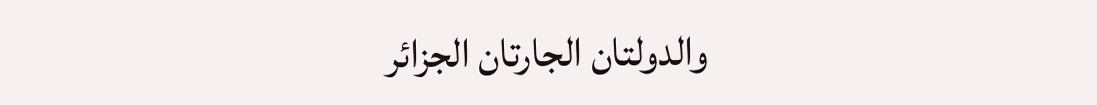والدولتان الجارتان الجزائر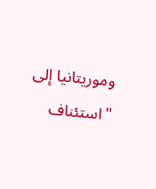وموريتانيا إلى "استئناف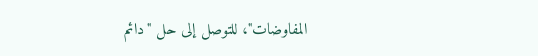المفاوضات"، للتوصل إلى حل "دائم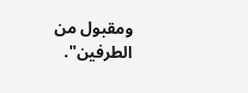ومقبول من الطرفين".